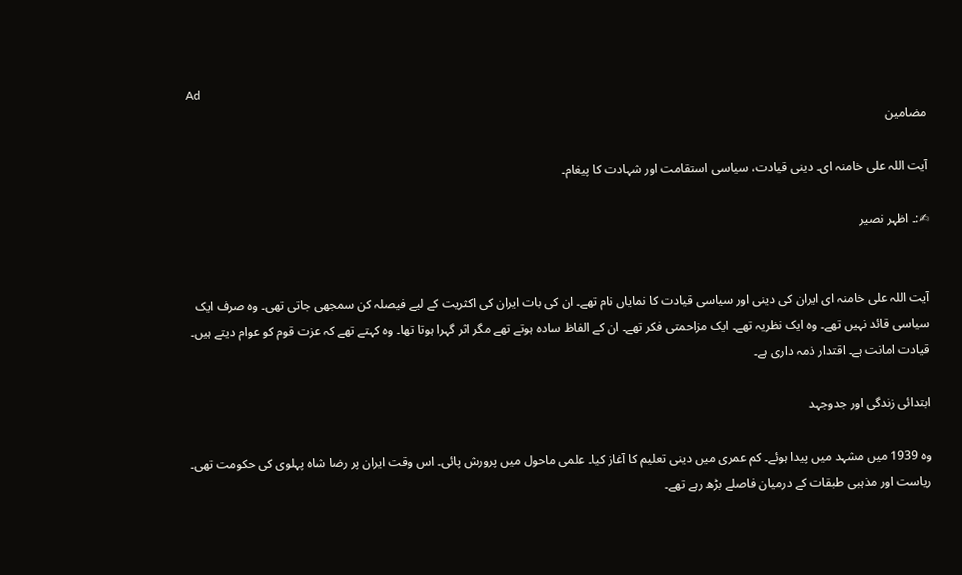Ad
مضامین

آیت اللہ علی خامنہ ای۔ دینی قیادت، سیاسی استقامت اور شہادت کا پیغام۔

✍:۔ اظہر نصیر


آیت اللہ علی خامنہ ای ایران کی دینی اور سیاسی قیادت کا نمایاں نام تھے۔ ان کی بات ایران کی اکثریت کے لیے فیصلہ کن سمجھی جاتی تھی۔ وہ صرف ایک سیاسی قائد نہیں تھے۔ وہ ایک نظریہ تھے۔ ایک مزاحمتی فکر تھے۔ ان کے الفاظ سادہ ہوتے تھے مگر اثر گہرا ہوتا تھا۔ وہ کہتے تھے کہ عزت قوم کو عوام دیتے ہیں۔ قیادت امانت ہے۔ اقتدار ذمہ داری ہے۔

ابتدائی زندگی اور جدوجہد

وہ 1939 میں مشہد میں پیدا ہوئے۔ کم عمری میں دینی تعلیم کا آغاز کیا۔ علمی ماحول میں پرورش پائی۔ اس وقت ایران پر رضا شاہ پہلوی کی حکومت تھی۔ ریاست اور مذہبی طبقات کے درمیان فاصلے بڑھ رہے تھے۔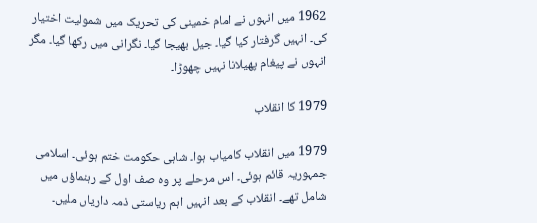1962 میں انہوں نے امام خمینی کی تحریک میں شمولیت اختیار کی۔ انہیں گرفتار کیا گیا۔ جیل بھیجا گیا۔ نگرانی میں رکھا گیا۔ مگر انہوں نے پیغام پھیلانا نہیں چھوڑا۔

1979 کا انقلاب

1979 میں انقلاب کامیاب ہوا۔ شاہی حکومت ختم ہوئی۔ اسلامی جمہوریہ قائم ہوئی۔ اس مرحلے پر وہ صف اول کے رہنماؤں میں شامل تھے۔ انقلاب کے بعد انہیں اہم ریاستی ذمہ داریاں ملیں۔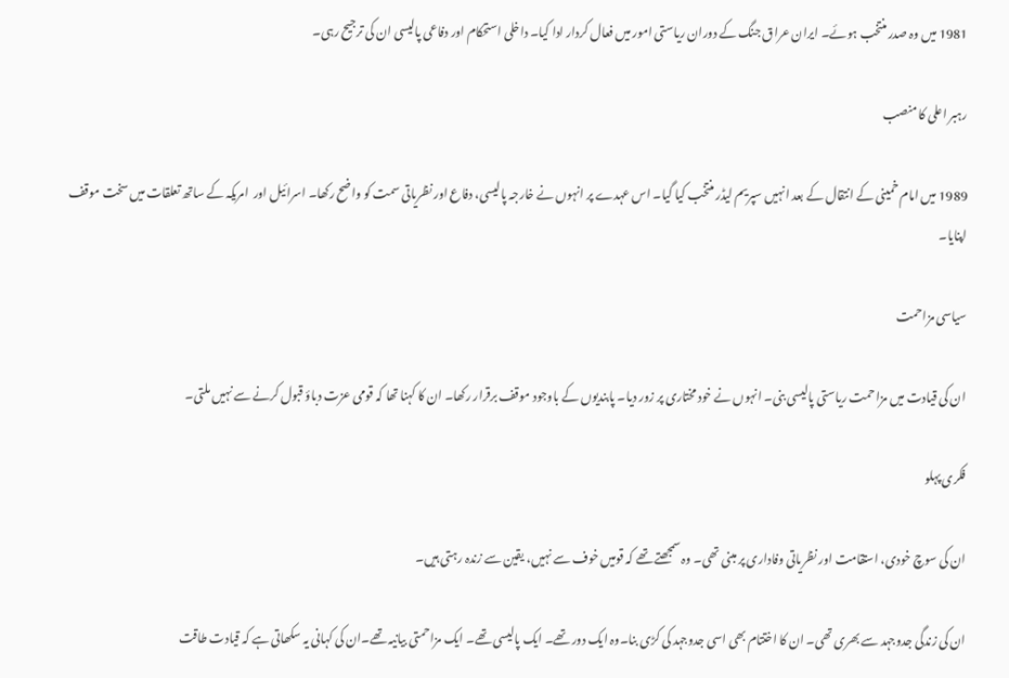1981 میں وہ صدر منتخب ہوئے۔ ایران عراق جنگ کے دوران ریاستی امور میں فعال کردار ادا کیا۔ داخلی استحکام اور دفاعی پالیسی ان کی ترجیح رہی۔

رہبر اعلی کا منصب

1989 میں امام خمینی کے انتقال کے بعد انہیں سپریم لیڈر منتخب کیا گیا۔ اس عہدے پر انہوں نے خارجہ پالیسی، دفاع اور نظریاتی سمت کو واضح رکھا۔ اسرائیل اور  امریکہ کے ساتھ تعلقات میں سخت موقف اپنایا۔

سیاسی مزاحمت

ان کی قیادت میں مزاحمت ریاستی پالیسی بنی۔ انہوں نے خود مختاری پر زور دیا۔ پابندیوں کے باوجود موقف برقرار رکھا۔ ان کا کہنا تھا کہ قومی عزت دباؤ قبول کرنے سے نہیں ملتی۔

فکری پہلو

ان کی سوچ خودی، استقامت اور نظریاتی وفاداری پر مبنی تھی۔ وہ سمجھتے تھے کہ قومیں خوف سے نہیں، یقین سے زندہ رہتی ہیں۔

ان کی زندگی جدوجہد سے بھری تھی۔ ان کا اختتام بھی اسی جدوجہد کی کڑی بنا۔وہ ایک دور تھے۔ ایک پالیسی تھے۔ ایک مزاحمتی بیانیہ تھے۔ان کی کہانی یہ سکھاتی ہے کہ قیادت طاقت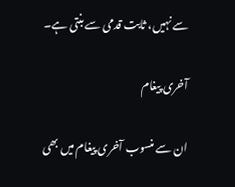سے نہیں، ثابت قدمی سے بنتی ہے۔

آخری پیغام

ان سے منسوب آخری پیغام میں بھی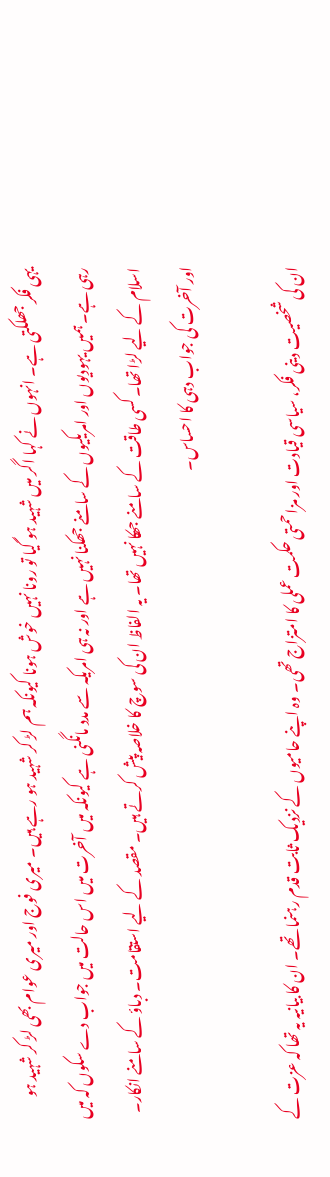یہی فکر جھلکتی ہے۔ انہوں نے کہا اگر میں شہید ہو گیا تو رونا نہیں خوش ہونا کیونکہ ہم لڑ کر شہید ہو رہے ہیں۔ میری فوج اور میری عوام بھی لڑ کر شہید ہو رہی ہے۔ ہمیں یہودیوں اور امریکیوں کے سامنے جھکنا نہیں ہے اور نہ ہی امریکہ سے مدد مانگنی ہے کیونکہ میں آخرت میں اس حالت میں جواب دے سکوں کہ میں اسلام کے لیے لڑا تھا۔ کسی طاقت کے سامنے جھکا نہیں تھا۔ یہ الفاظ ان کی سوچ کا خلاصہ پیش کرتے ہیں۔ مقصد کے لیے استقامت۔ دباؤ کے سامنے انکار۔ اور آخرت کی جواب دہی کا احساس۔

ان کی شخصیت دینی فکر، سیاسی قیادت اور مزاحمتی حکمت عملی کا امتزاج تھی۔ وہ اپنے حامیوں کے نزدیک ثابت قدم رہنما تھے۔ ان کا بیانیہ یہ تھا کہ عزت کے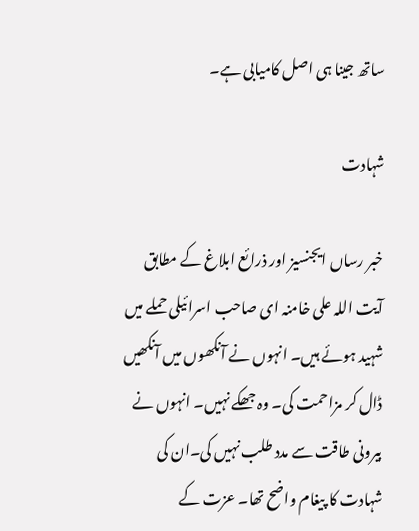ساتھ جینا ہی اصل کامیابی ہے۔

شہادت

خبر رساں ایجنسیز اور ذرائع ابلاغ کے مطابق آیت اللہ علی خامنہ ای صاحب اسرائیلی حملے میں شہید ہوئے ہیں۔ انہوں نے آنکھوں میں آنکھیں ڈال کر مزاحمت کی۔ وہ جھکے نہیں۔ انہوں نے بیرونی طاقت سے مدد طلب نہیں کی۔ان کی شہادت کا پیغام واضح تھا۔ عزت کے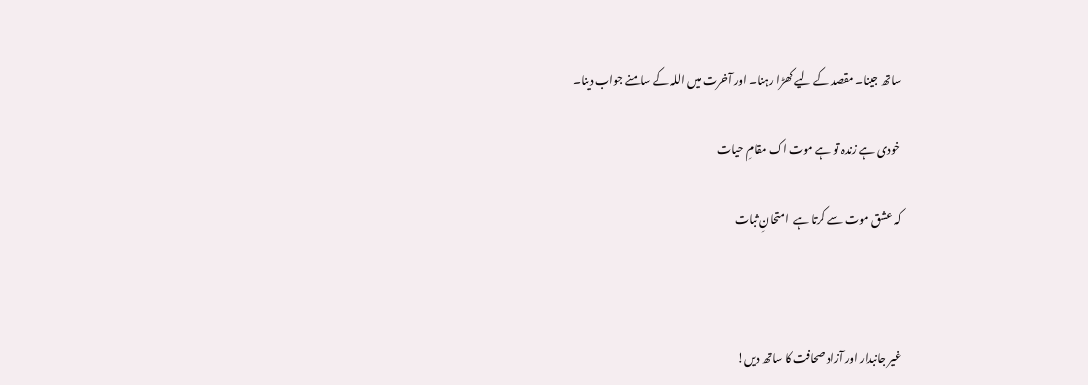ساتھ جینا۔ مقصد کے لیے کھڑا رہنا۔ اور آخرت میں اللہ کے سامنے جواب دینا۔

خودی ہے زندہ تو ہے موت اک مقامِ حیات

کہ عشق موت سے کرتا ہے  امتحانِ ثبات



غیر جانبدار اور آزاد صحافت کا ساتھ دیں!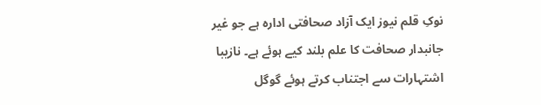نوکِ قلم نیوز ایک آزاد صحافتی ادارہ ہے جو غیر جانبدار صحافت کا علم بلند کیے ہوئے ہے۔ نازیبا اشتہارات سے اجتناب کرتے ہوئے گوگل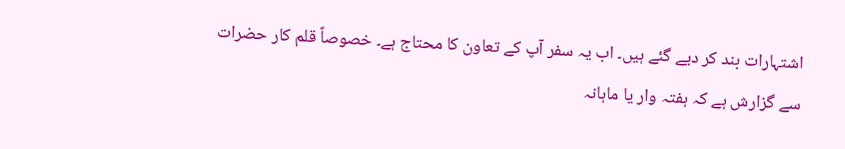اشتہارات بند کر دیے گئے ہیں۔ اب یہ سفر آپ کے تعاون کا محتاج ہے۔ خصوصاً قلم کار حضرات سے گزارش ہے کہ ہفتہ وار یا ماہانہ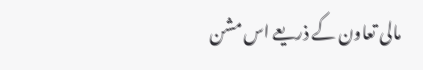مالی تعاون کے ذریعے اس مشن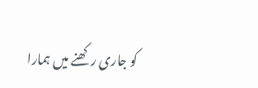کو جاری رکھنے میں ہمارا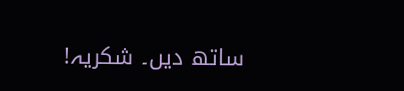ساتھ دیں۔ شکریہ!